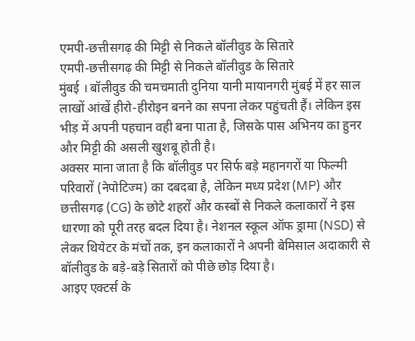एमपी-छत्तीसगढ़ की मिट्टी से निकले बॉलीवुड के सितारे
एमपी-छत्तीसगढ़ की मिट्टी से निकले बॉलीवुड के सितारे
मुंबई । बॉलीवुड की चमचमाती दुनिया यानी मायानगरी मुंबई में हर साल लाखों आंखें हीरो-हीरोइन बनने का सपना लेकर पहुंचती हैं। लेकिन इस भीड़ में अपनी पहचान वही बना पाता है, जिसके पास अभिनय का हुनर और मिट्टी की असली खुशबू होती है।
अक्सर माना जाता है कि बॉलीवुड पर सिर्फ बड़े महानगरों या फिल्मी परिवारों (नेपोटिज्म) का दबदबा है, लेकिन मध्य प्रदेश (MP) और छत्तीसगढ़ (CG) के छोटे शहरों और कस्बों से निकले कलाकारों ने इस धारणा को पूरी तरह बदल दिया है। नेशनल स्कूल ऑफ ड्रामा (NSD) से लेकर थियेटर के मंचों तक, इन कलाकारों ने अपनी बेमिसाल अदाकारी से बॉलीवुड के बड़े-बड़े सितारों को पीछे छोड़ दिया है।
आइए एक्टर्स के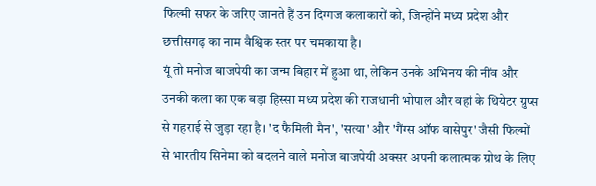फिल्मी सफर के जरिए जानते हैं उन दिग्गज कलाकारों को, जिन्होंने मध्य प्रदेश और छत्तीसगढ़ का नाम वैश्विक स्तर पर चमकाया है।
यूं तो मनोज बाजपेयी का जन्म बिहार में हुआ था, लेकिन उनके अभिनय की नींव और उनकी कला का एक बड़ा हिस्सा मध्य प्रदेश की राजधानी भोपाल और वहां के थियेटर ग्रुप्स से गहराई से जुड़ा रहा है। 'द फैमिली मैन', 'सत्या' और 'गैंग्स ऑफ वासेपुर' जैसी फिल्मों से भारतीय सिनेमा को बदलने वाले मनोज बाजपेयी अक्सर अपनी कलात्मक ग्रोथ के लिए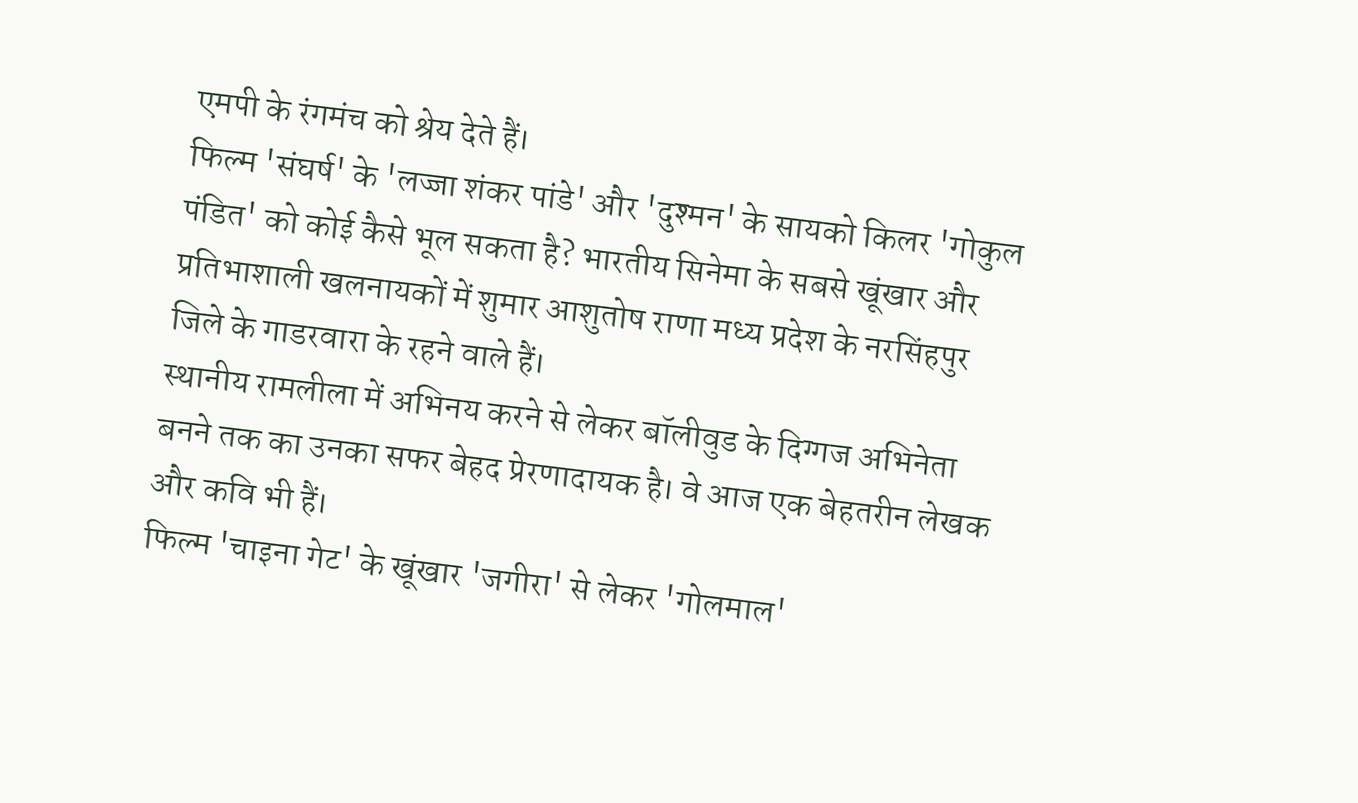एमपी के रंगमंच को श्रेय देते हैं।
फिल्म 'संघर्ष' के 'लज्जा शंकर पांडे' और 'दुश्मन' के सायको किलर 'गोकुल पंडित' को कोई कैसे भूल सकता है? भारतीय सिनेमा के सबसे खूंखार और प्रतिभाशाली खलनायकों में शुमार आशुतोष राणा मध्य प्रदेश के नरसिंहपुर जिले के गाडरवारा के रहने वाले हैं।
स्थानीय रामलीला में अभिनय करने से लेकर बॉलीवुड के दिग्गज अभिनेता बनने तक का उनका सफर बेहद प्रेरणादायक है। वे आज एक बेहतरीन लेखक और कवि भी हैं।
फिल्म 'चाइना गेट' के खूंखार 'जगीरा' से लेकर 'गोलमाल'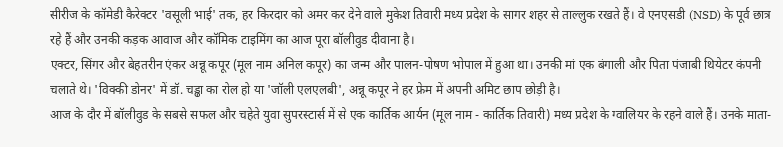सीरीज के कॉमेडी कैरेक्टर 'वसूली भाई' तक, हर किरदार को अमर कर देने वाले मुकेश तिवारी मध्य प्रदेश के सागर शहर से ताल्लुक रखते हैं। वे एनएसडी (NSD) के पूर्व छात्र रहे हैं और उनकी कड़क आवाज और कॉमिक टाइमिंग का आज पूरा बॉलीवुड दीवाना है।
एक्टर, सिंगर और बेहतरीन एंकर अन्नू कपूर (मूल नाम अनिल कपूर) का जन्म और पालन-पोषण भोपाल में हुआ था। उनकी मां एक बंगाली और पिता पंजाबी थियेटर कंपनी चलाते थे। 'विक्की डोनर' में डॉ. चड्ढा का रोल हो या 'जॉली एलएलबी', अन्नू कपूर ने हर फ्रेम में अपनी अमिट छाप छोड़ी है।
आज के दौर में बॉलीवुड के सबसे सफल और चहेते युवा सुपरस्टार्स में से एक कार्तिक आर्यन (मूल नाम - कार्तिक तिवारी) मध्य प्रदेश के ग्वालियर के रहने वाले हैं। उनके माता-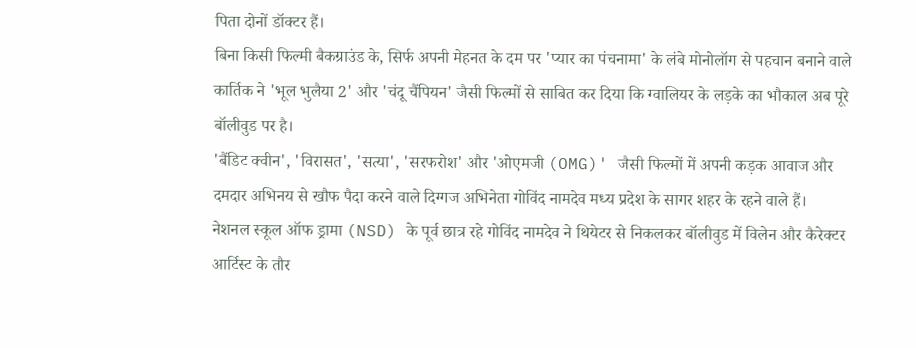पिता दोनों डॉक्टर हैं।
बिना किसी फिल्मी बैकग्राउंड के, सिर्फ अपनी मेहनत के दम पर 'प्यार का पंचनामा' के लंबे मोनोलॉग से पहचान बनाने वाले कार्तिक ने 'भूल भुलैया 2' और 'चंदू चैंपियन' जैसी फिल्मों से साबित कर दिया कि ग्वालियर के लड़के का भौकाल अब पूरे बॉलीवुड पर है।
'बैंडिट क्वीन', 'विरासत', 'सत्या', 'सरफरोश' और 'ओएमजी (OMG)' जैसी फिल्मों में अपनी कड़क आवाज और दमदार अभिनय से खौफ पैदा करने वाले दिग्गज अभिनेता गोविंद नामदेव मध्य प्रदेश के सागर शहर के रहने वाले हैं।
नेशनल स्कूल ऑफ ड्रामा (NSD) के पूर्व छात्र रहे गोविंद नामदेव ने थियेटर से निकलकर बॉलीवुड में विलेन और कैरेक्टर आर्टिस्ट के तौर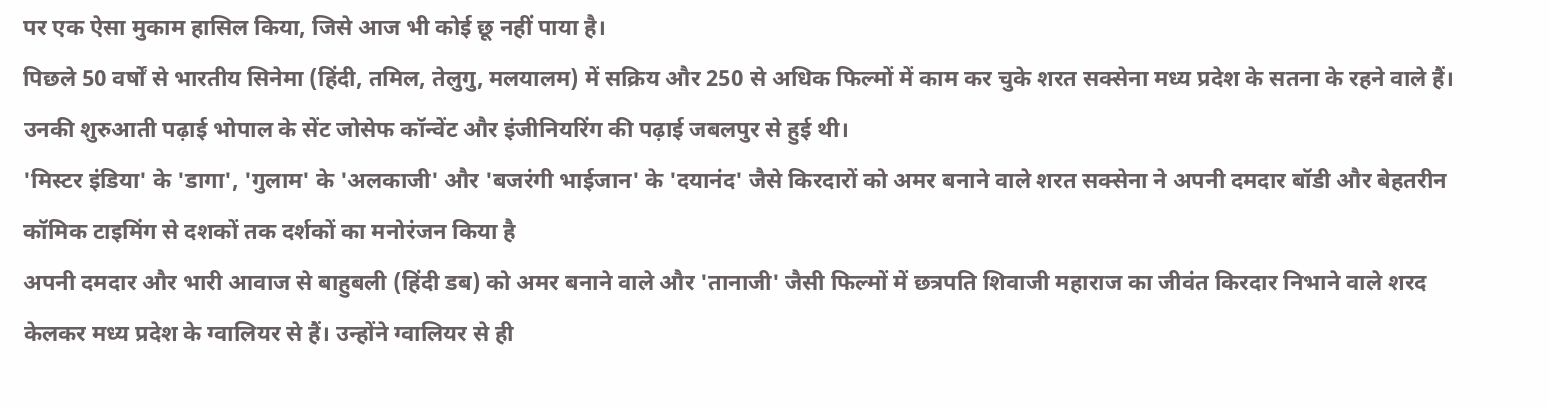पर एक ऐसा मुकाम हासिल किया, जिसे आज भी कोई छू नहीं पाया है।
पिछले 50 वर्षों से भारतीय सिनेमा (हिंदी, तमिल, तेलुगु, मलयालम) में सक्रिय और 250 से अधिक फिल्मों में काम कर चुके शरत सक्सेना मध्य प्रदेश के सतना के रहने वाले हैं। उनकी शुरुआती पढ़ाई भोपाल के सेंट जोसेफ कॉन्वेंट और इंजीनियरिंग की पढ़ाई जबलपुर से हुई थी।
'मिस्टर इंडिया' के 'डागा', 'गुलाम' के 'अलकाजी' और 'बजरंगी भाईजान' के 'दयानंद' जैसे किरदारों को अमर बनाने वाले शरत सक्सेना ने अपनी दमदार बॉडी और बेहतरीन कॉमिक टाइमिंग से दशकों तक दर्शकों का मनोरंजन किया है
अपनी दमदार और भारी आवाज से बाहुबली (हिंदी डब) को अमर बनाने वाले और 'तानाजी' जैसी फिल्मों में छत्रपति शिवाजी महाराज का जीवंत किरदार निभाने वाले शरद केलकर मध्य प्रदेश के ग्वालियर से हैं। उन्होंने ग्वालियर से ही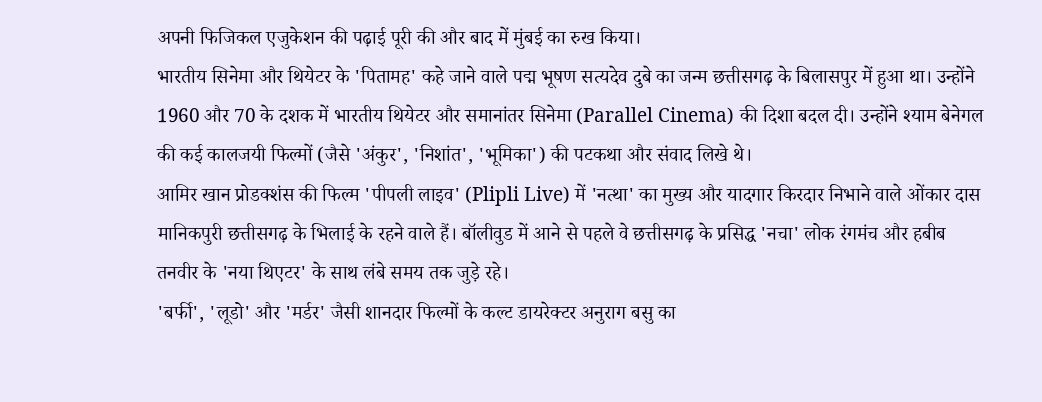अपनी फिजिकल एजुकेशन की पढ़ाई पूरी की और बाद में मुंबई का रुख किया।
भारतीय सिनेमा और थियेटर के 'पितामह' कहे जाने वाले पद्म भूषण सत्यदेव दुबे का जन्म छत्तीसगढ़ के बिलासपुर में हुआ था। उन्होंने 1960 और 70 के दशक में भारतीय थियेटर और समानांतर सिनेमा (Parallel Cinema) की दिशा बदल दी। उन्होंने श्याम बेनेगल की कई कालजयी फिल्मों (जैसे 'अंकुर', 'निशांत', 'भूमिका') की पटकथा और संवाद लिखे थे।
आमिर खान प्रोडक्शंस की फिल्म 'पीपली लाइव' (Plipli Live) में 'नत्था' का मुख्य और यादगार किरदार निभाने वाले ओंकार दास मानिकपुरी छत्तीसगढ़ के भिलाई के रहने वाले हैं। बॉलीवुड में आने से पहले वे छत्तीसगढ़ के प्रसिद्ध 'नचा' लोक रंगमंच और हबीब तनवीर के 'नया थिएटर' के साथ लंबे समय तक जुड़े रहे।
'बर्फी', 'लूडो' और 'मर्डर' जैसी शानदार फिल्मों के कल्ट डायरेक्टर अनुराग बसु का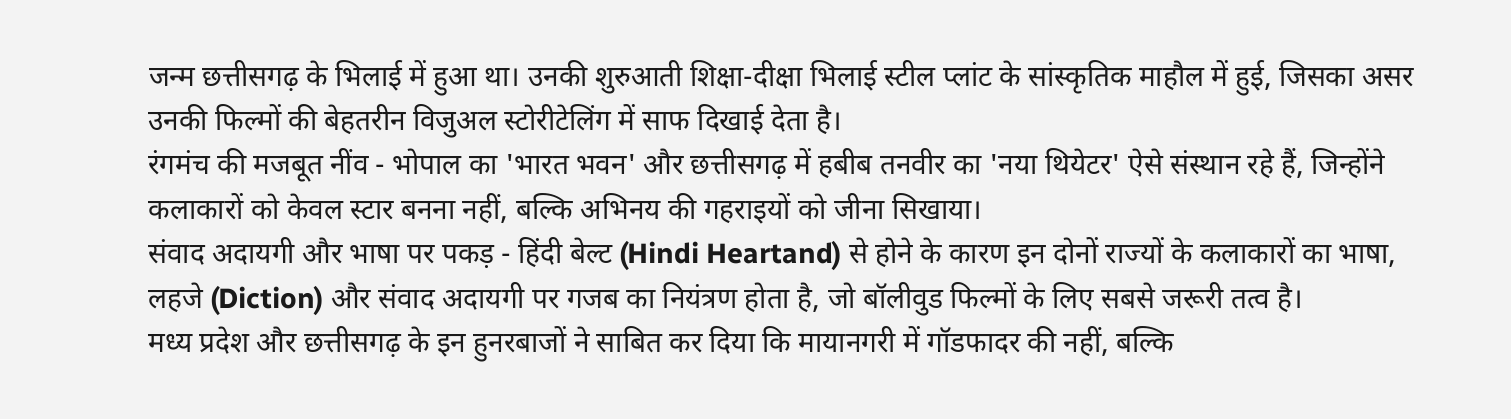जन्म छत्तीसगढ़ के भिलाई में हुआ था। उनकी शुरुआती शिक्षा-दीक्षा भिलाई स्टील प्लांट के सांस्कृतिक माहौल में हुई, जिसका असर उनकी फिल्मों की बेहतरीन विजुअल स्टोरीटेलिंग में साफ दिखाई देता है।
रंगमंच की मजबूत नींव - भोपाल का 'भारत भवन' और छत्तीसगढ़ में हबीब तनवीर का 'नया थियेटर' ऐसे संस्थान रहे हैं, जिन्होंने कलाकारों को केवल स्टार बनना नहीं, बल्कि अभिनय की गहराइयों को जीना सिखाया।
संवाद अदायगी और भाषा पर पकड़ - हिंदी बेल्ट (Hindi Heartand) से होने के कारण इन दोनों राज्यों के कलाकारों का भाषा, लहजे (Diction) और संवाद अदायगी पर गजब का नियंत्रण होता है, जो बॉलीवुड फिल्मों के लिए सबसे जरूरी तत्व है।
मध्य प्रदेश और छत्तीसगढ़ के इन हुनरबाजों ने साबित कर दिया कि मायानगरी में गॉडफादर की नहीं, बल्कि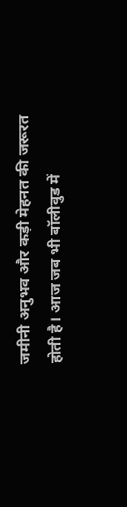जमीनी अनुभव और कड़ी मेहनत की जरूरत होती है। आज जब भी बॉलीवुड में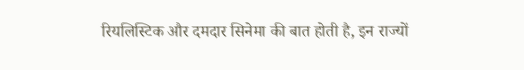रियलिस्टिक और दमदार सिनेमा की बात होती है, इन राज्यों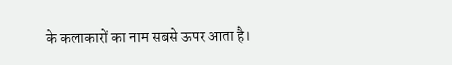के कलाकारों का नाम सबसे ऊपर आता है।